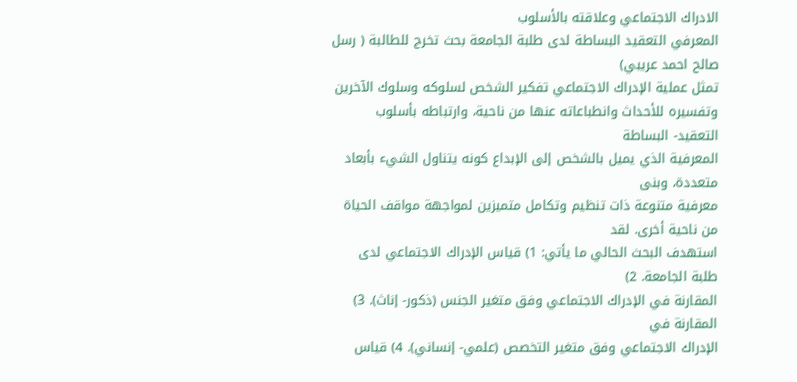الادراك الاجتماعي وعلاقته بالأسلوب
المعرفي التعقيد البساطة لدى طلبة الجامعة بحث تخرج للطالبة ( رسل صالح احمد عريبي)
تمثل عملية الإدراك الاجتماعي تفكير الشخص لسلوكه وسلوك الآخرين
وتفسيره للأحداث وانطباعاته عنها من ناحية، وارتباطه بأسلوب التعقيد- البساطة
المعرفية الذي يميل بالشخص إلى الإبداع كونه يتناول الشيء بأبعاد متعددة، وبنى
معرفية متنوعة ذات تنظيم وتكامل متميزين لمواجهة مواقف الحياة من ناحية أخرى. لقد
استهدف البحث الحالي ما يأتي: 1) قياس الإدراك الاجتماعي لدى طلبة الجامعة. 2)
المقارنة في الإدراك الاجتماعي وفق متغير الجنس (ذكور- إناث). 3) المقارنة في
الإدراك الاجتماعي وفق متغير التخصص (علمي- إنساني). 4) قياس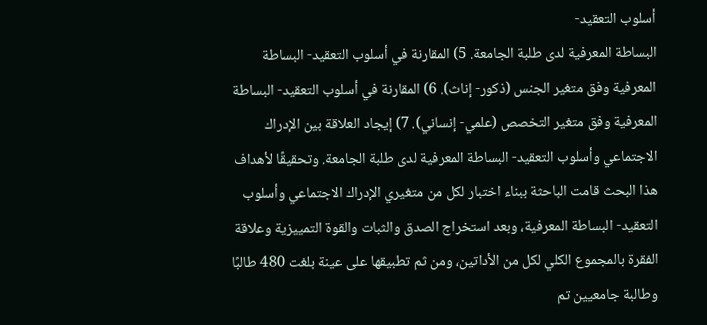أسلوب التعقيد-
البساطة المعرفية لدى طلبة الجامعة. 5) المقارنة في أسلوب التعقيد- البساطة
المعرفية وفق متغير الجنس (ذكور- إناث). 6) المقارنة في أسلوب التعقيد- البساطة
المعرفية وفق متغير التخصص (علمي- إنساني). 7) إيجاد العلاقة بين الإدراك
الاجتماعي وأسلوب التعقيد- البساطة المعرفية لدى طلبة الجامعة. وتحقيقًا لأهداف
هذا البحث قامت الباحثة ببناء اختبار لكل من متغيري الإدراك الاجتماعي وأسلوب
التعقيد- البساطة المعرفية، وبعد استخراج الصدق والثبات والقوة التمييزية وعلاقة
الفقرة بالمجموع الكلي لكل من الأداتين، ومن ثم تطبيقها على عينة بلغت 480 طالبًا
وطالبة جامعيين تم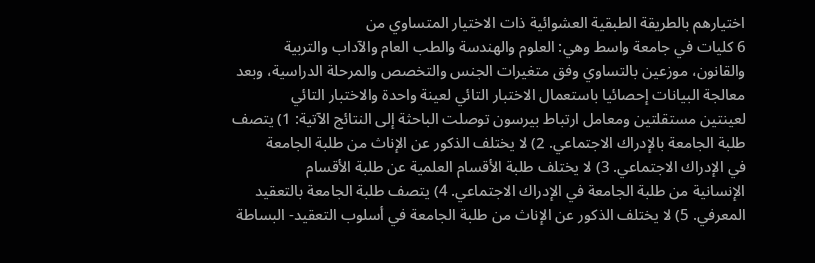اختيارهم بالطريقة الطبقية العشوائية ذات الاختيار المتساوي من
6 كليات في جامعة واسط وهي: العلوم والهندسة والطب العام والآداب والتربية
والقانون، موزعين بالتساوي وفق متغيرات الجنس والتخصص والمرحلة الدراسية، وبعد
معالجة البيانات إحصائيا باستعمال الاختبار التائي لعينة واحدة والاختبار التائي
لعينتين مستقلتين ومعامل ارتباط بيرسون توصلت الباحثة إلى النتائج الآتية: 1) يتصف
طلبة الجامعة بالإدراك الاجتماعي. 2) لا يختلف الذكور عن الإناث من طلبة الجامعة
في الإدراك الاجتماعي. 3) لا يختلف طلبة الأقسام العلمية عن طلبة الأقسام
الإنسانية من طلبة الجامعة في الإدراك الاجتماعي. 4) يتصف طلبة الجامعة بالتعقيد
المعرفي. 5) لا يختلف الذكور عن الإناث من طلبة الجامعة في أسلوب التعقيد- البساطة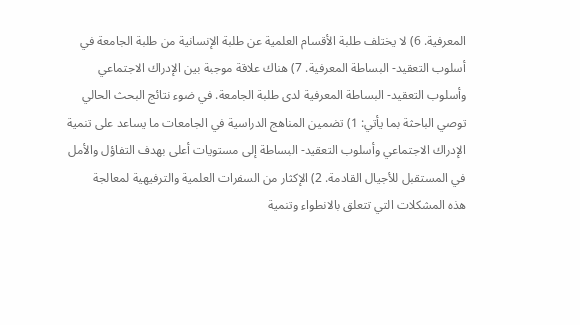المعرفية. 6) لا يختلف طلبة الأقسام العلمية عن طلبة الإنسانية من طلبة الجامعة في
أسلوب التعقيد- البساطة المعرفية. 7) هناك علاقة موجبة بين الإدراك الاجتماعي
وأسلوب التعقيد- البساطة المعرفية لدى طلبة الجامعة. في ضوء نتائج البحث الحالي
توصي الباحثة بما يأتي: 1) تضمين المناهج الدراسية في الجامعات ما يساعد على تنمية
الإدراك الاجتماعي وأسلوب التعقيد- البساطة إلى مستويات أعلى بهدف التفاؤل والأمل
في المستقبل للأجيال القادمة. 2) الإكثار من السفرات العلمية والترفيهية لمعالجة
هذه المشكلات التي تتعلق بالانطواء وتنمية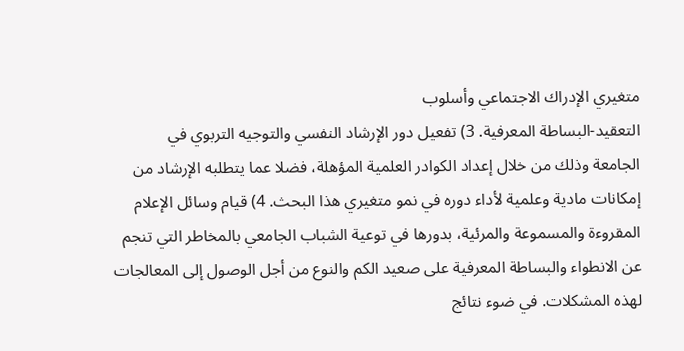متغيري الإدراك الاجتماعي وأسلوب
التعقيد-البساطة المعرفية. 3) تفعيل دور الإرشاد النفسي والتوجيه التربوي في
الجامعة وذلك من خلال إعداد الكوادر العلمية المؤهلة، فضلا عما يتطلبه الإرشاد من
إمكانات مادية وعلمية لأداء دوره في نمو متغيري هذا البحث. 4) قيام وسائل الإعلام
المقروءة والمسموعة والمرئية، بدورها في توعية الشباب الجامعي بالمخاطر التي تنجم
عن الانطواء والبساطة المعرفية على صعيد الكم والنوع من أجل الوصول إلى المعالجات
لهذه المشكلات. في ضوء نتائج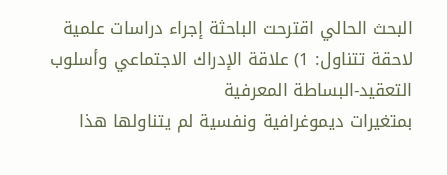البحث الحالي اقترحت الباحثة إجراء دراسات علمية
لاحقة تتناول: 1) علاقة الإدراك الاجتماعي وأسلوب التعقيد-البساطة المعرفية
بمتغيرات ديموغرافية ونفسية لم يتناولها هذا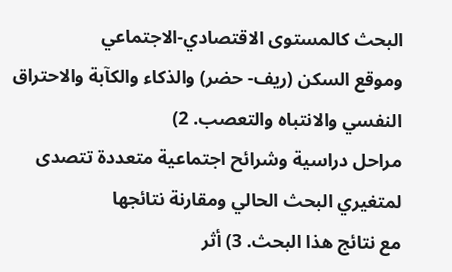البحث كالمستوى الاقتصادي-الاجتماعي
وموقع السكن (ريف- حضر) والذكاء والكآبة والاحتراق النفسي والانتباه والتعصب. 2)
مراحل دراسية وشرائح اجتماعية متعددة تتصدى لمتغيري البحث الحالي ومقارنة نتائجها
مع نتائج هذا البحث. 3) أثر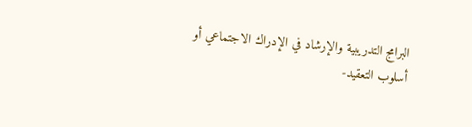البرامج التدريبية والإرشاد في الإدراك الاجتماعي أو
أسلوب التعقيد-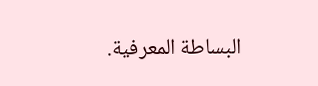البساطة المعرفية.